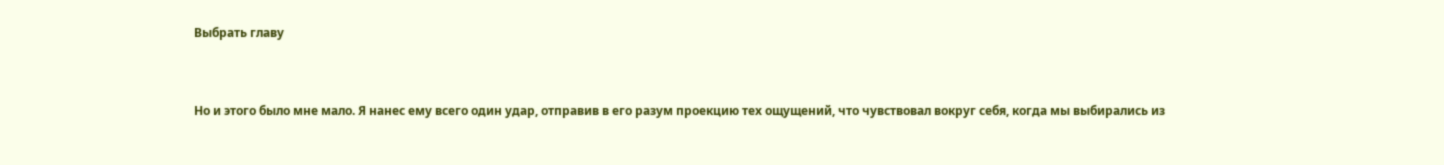Выбрать главу



Но и этого было мне мало. Я нанес ему всего один удар, отправив в его разум проекцию тех ощущений, что чувствовал вокруг себя, когда мы выбирались из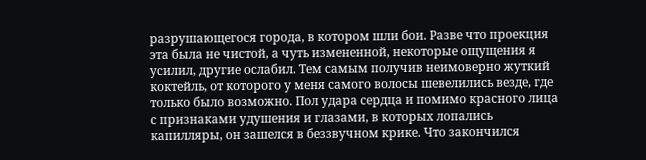разрушающегося города, в котором шли бои. Разве что проекция эта была не чистой, а чуть измененной, некоторые ощущения я усилил, другие ослабил. Тем самым получив неимоверно жуткий коктейль, от которого у меня самого волосы шевелились везде, где только было возможно. Пол удара сердца и помимо красного лица с признаками удушения и глазами, в которых лопались капилляры, он зашелся в беззвучном крике. Что закончился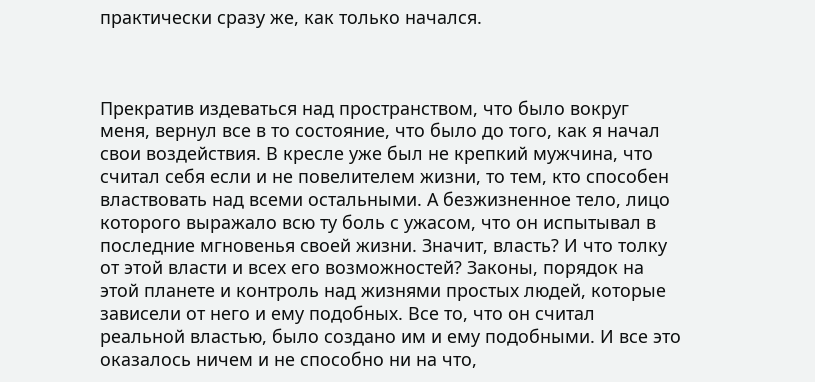практически сразу же, как только начался.



Прекратив издеваться над пространством, что было вокруг меня, вернул все в то состояние, что было до того, как я начал свои воздействия. В кресле уже был не крепкий мужчина, что считал себя если и не повелителем жизни, то тем, кто способен властвовать над всеми остальными. А безжизненное тело, лицо которого выражало всю ту боль с ужасом, что он испытывал в последние мгновенья своей жизни. Значит, власть? И что толку от этой власти и всех его возможностей? Законы, порядок на этой планете и контроль над жизнями простых людей, которые зависели от него и ему подобных. Все то, что он считал реальной властью, было создано им и ему подобными. И все это оказалось ничем и не способно ни на что,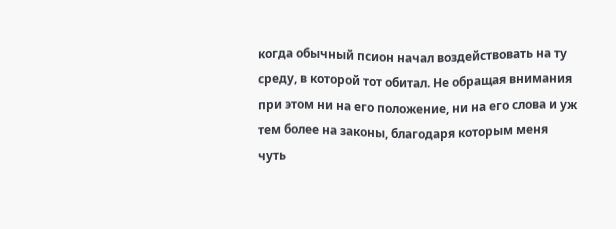когда обычный псион начал воздействовать на ту среду, в которой тот обитал. Не обращая внимания при этом ни на его положение, ни на его слова и уж тем более на законы, благодаря которым меня чуть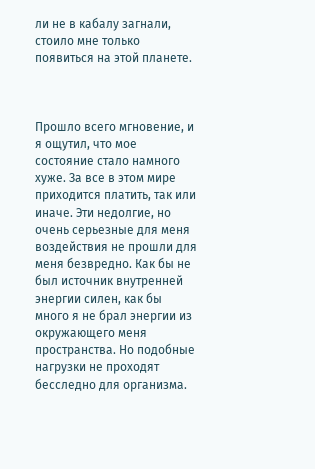ли не в кабалу загнали, стоило мне только появиться на этой планете.



Прошло всего мгновение, и я ощутил, что мое состояние стало намного хуже. За все в этом мире приходится платить, так или иначе. Эти недолгие, но очень серьезные для меня воздействия не прошли для меня безвредно. Как бы не был источник внутренней энергии силен, как бы много я не брал энергии из окружающего меня пространства. Но подобные нагрузки не проходят бесследно для организма.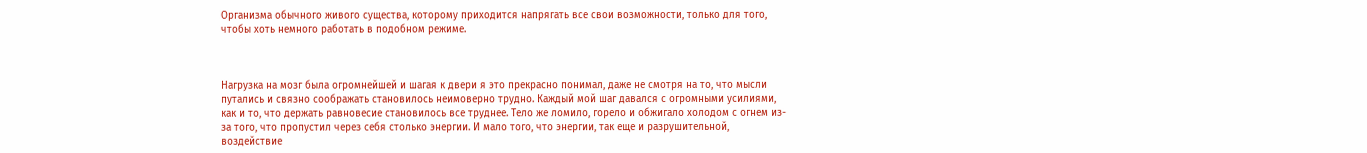Организма обычного живого существа, которому приходится напрягать все свои возможности, только для того, чтобы хоть немного работать в подобном режиме.



Нагрузка на мозг была огромнейшей и шагая к двери я это прекрасно понимал, даже не смотря на то, что мысли путались и связно соображать становилось неимоверно трудно. Каждый мой шаг давался с огромными усилиями, как и то, что держать равновесие становилось все труднее. Тело же ломило, горело и обжигало холодом с огнем из-за того, что пропустил через себя столько энергии. И мало того, что энергии, так еще и разрушительной, воздействие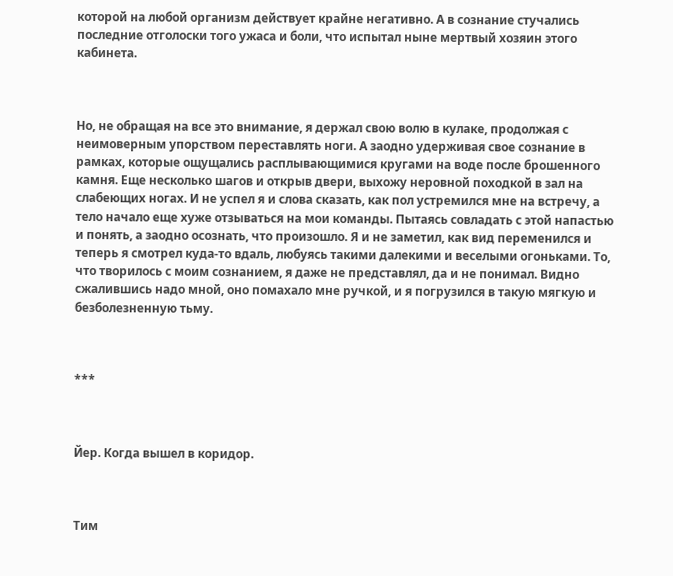которой на любой организм действует крайне негативно. А в сознание стучались последние отголоски того ужаса и боли, что испытал ныне мертвый хозяин этого кабинета.



Но, не обращая на все это внимание, я держал свою волю в кулаке, продолжая с неимоверным упорством переставлять ноги. А заодно удерживая свое сознание в рамках, которые ощущались расплывающимися кругами на воде после брошенного камня. Еще несколько шагов и открыв двери, выхожу неровной походкой в зал на слабеющих ногах. И не успел я и слова сказать, как пол устремился мне на встречу, а тело начало еще хуже отзываться на мои команды. Пытаясь совладать с этой напастью и понять, а заодно осознать, что произошло. Я и не заметил, как вид переменился и теперь я смотрел куда-то вдаль, любуясь такими далекими и веселыми огоньками. То, что творилось с моим сознанием, я даже не представлял, да и не понимал. Видно сжалившись надо мной, оно помахало мне ручкой, и я погрузился в такую мягкую и безболезненную тьму.



***



Йер. Когда вышел в коридор.



Тим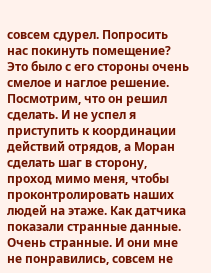совсем сдурел. Попросить нас покинуть помещение? Это было с его стороны очень смелое и наглое решение. Посмотрим, что он решил сделать. И не успел я приступить к координации действий отрядов, а Моран сделать шаг в сторону, проход мимо меня, чтобы проконтролировать наших людей на этаже. Как датчика показали странные данные. Очень странные. И они мне не понравились, совсем не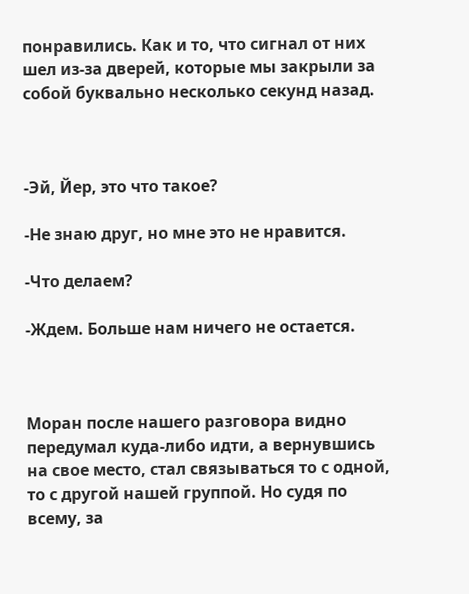понравились. Как и то, что сигнал от них шел из-за дверей, которые мы закрыли за собой буквально несколько секунд назад.



-Эй, Йер, это что такое?

-Не знаю друг, но мне это не нравится.

-Что делаем?

-Ждем. Больше нам ничего не остается.



Моран после нашего разговора видно передумал куда-либо идти, а вернувшись на свое место, стал связываться то с одной, то с другой нашей группой. Но судя по всему, за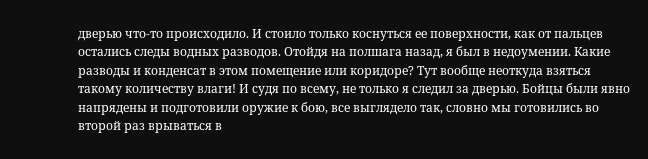дверью что-то происходило. И стоило только коснуться ее поверхности, как от пальцев остались следы водных разводов. Отойдя на полшага назад, я был в недоумении. Какие разводы и конденсат в этом помещение или коридоре? Тут вообще неоткуда взяться такому количеству влаги! И судя по всему, не только я следил за дверью. Бойцы были явно напрядены и подготовили оружие к бою, все выглядело так, словно мы готовились во второй раз врываться в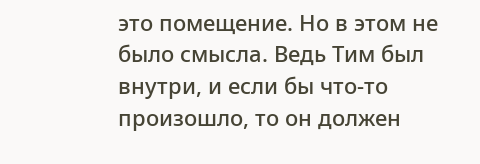это помещение. Но в этом не было смысла. Ведь Тим был внутри, и если бы что-то произошло, то он должен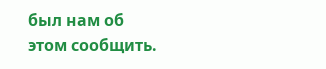был нам об этом сообщить.